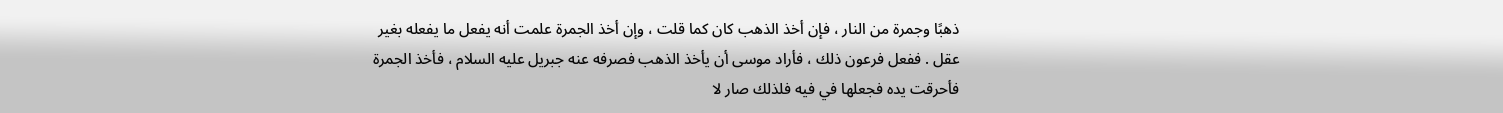ذهبًا وجمرة من النار ، فإن أخذ الذهب كان كما قلت ، وإن أخذ الجمرة علمت أنه يفعل ما يفعله بغير
عقل . ففعل فرعون ذلك ، فأراد موسى أن يأخذ الذهب فصرفه عنه جبريل عليه السلام ، فأخذ الجمرة
فأحرقت يده فجعلها في فيه فلذلك صار لا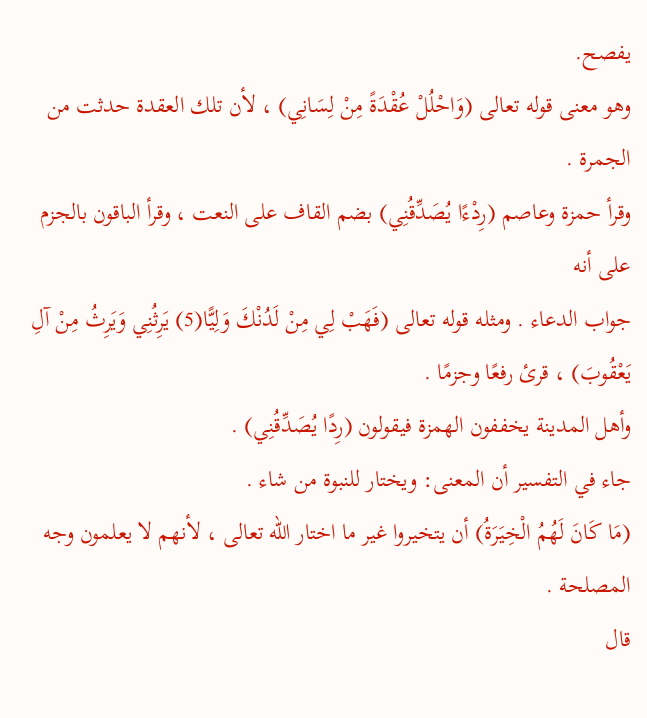يفصح.
وهو معنى قوله تعالى (وَاحْلُلْ عُقْدَةً مِنْ لِسَانِي) ، لأن تلك العقدة حدثت من الجمرة .
وقرأ حمزة وعاصم (رِدْءًا يُصَدِّقُنِي) بضم القاف على النعت ، وقرأ الباقون بالجزم على أنه
جواب الدعاء . ومثله قوله تعالى (فَهَبْ لِي مِنْ لَدُنْكَ وَلِيًّا(5) يَرِثُنِي وَيَرِثُ مِنْ آلِ يَعْقُوبَ) ، قرئ رفعًا وجزمًا .
وأهل المدينة يخففون الهمزة فيقولون (رِدًا يُصَدِّقُنِي) .
جاء في التفسير أن المعنى: ويختار للنبوة من شاء .
(مَا كَانَ لَهُمُ الْخِيَرَةُ) أن يتخيروا غير ما اختار الله تعالى ، لأنهم لا يعلمون وجه المصلحة .
قال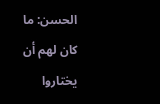الحسن: ما كان لهم أن يختاروا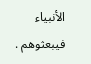الأنبياء فيبعثوهم .